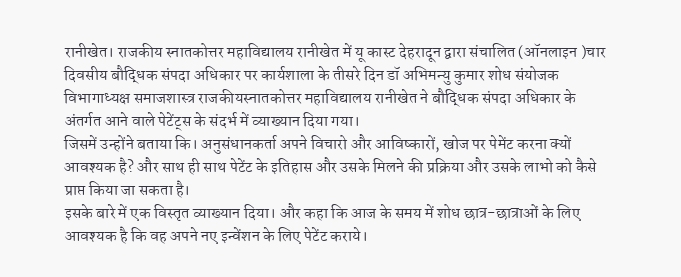रानीखेत। राजकीय स्नातकोत्तर महाविद्यालय रानीखेत में यू कास्ट देहरादून द्वारा संचालित (ऑनलाइन )चार दिवसीय बौद्धिक संपदा अधिकार पर कार्यशाला के तीसरे दिन डॉ अभिमन्यु कुमार शोध संयोजक विभागाध्यक्ष समाजशास्त्र राजकीयस्नातकोत्तर महाविद्यालय रानीखेत ने बौद्धिक संपदा अधिकार के अंतर्गत आने वाले पेटेंट्स के संदर्भ में व्याख्यान दिया गया।
जिसमें उन्होंने बताया कि। अनुसंधानकर्ता अपने विचारो और आविष्कारों, खोज पर पेमेंट करना क्यों आवश्यक है? और साथ ही साथ पेटेंट के इतिहास और उसके मिलने की प्रक्रिया और उसके लाभो को कैसे प्राप्त किया जा सकता है।
इसके बारे में एक विस्तृत व्याख्यान दिया। और कहा कि आज के समय में शोध छात्र-छात्राओं के लिए आवश्यक है कि वह अपने नए इन्वेंशन के लिए पेटेंट कराये।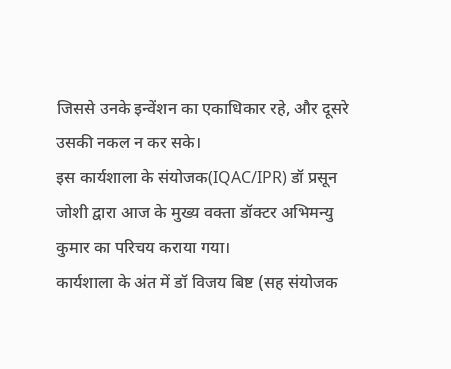जिससे उनके इन्वेंशन का एकाधिकार रहे, और दूसरे उसकी नकल न कर सके।
इस कार्यशाला के संयोजक(IQAC/IPR) डॉ प्रसून जोशी द्वारा आज के मुख्य वक्ता डॉक्टर अभिमन्यु कुमार का परिचय कराया गया।
कार्यशाला के अंत में डॉ विजय बिष्ट (सह संयोजक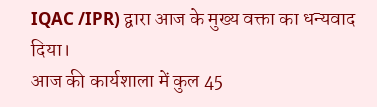IQAC /IPR) द्वारा आज के मुख्य वक्ता का धन्यवाद दिया।
आज की कार्यशाला में कुल 45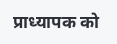प्राध्यापक को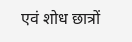एवं शोध छात्रों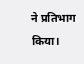ने प्रतिभाग किया।